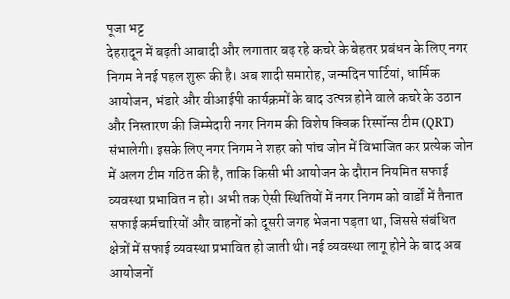पूजा भट्ट
देहरादून में बढ़ती आबादी और लगातार बढ़ रहे कचरे के बेहतर प्रबंधन के लिए नगर निगम ने नई पहल शुरू की है। अब शादी समारोह, जन्मदिन पार्टियां, धार्मिक आयोजन, भंडारे और वीआईपी कार्यक्रमों के बाद उत्पन्न होने वाले कचरे के उठान और निस्तारण की जिम्मेदारी नगर निगम की विशेष क्विक रिस्पॉन्स टीम (QRT) संभालेगी। इसके लिए नगर निगम ने शहर को पांच जोन में विभाजित कर प्रत्येक जोन में अलग टीम गठित की है, ताकि किसी भी आयोजन के दौरान नियमित सफाई व्यवस्था प्रभावित न हो। अभी तक ऐसी स्थितियों में नगर निगम को वार्डों में तैनात सफाई कर्मचारियों और वाहनों को दूसरी जगह भेजना पड़ता था, जिससे संबंधित क्षेत्रों में सफाई व्यवस्था प्रभावित हो जाती थी। नई व्यवस्था लागू होने के बाद अब आयोजनों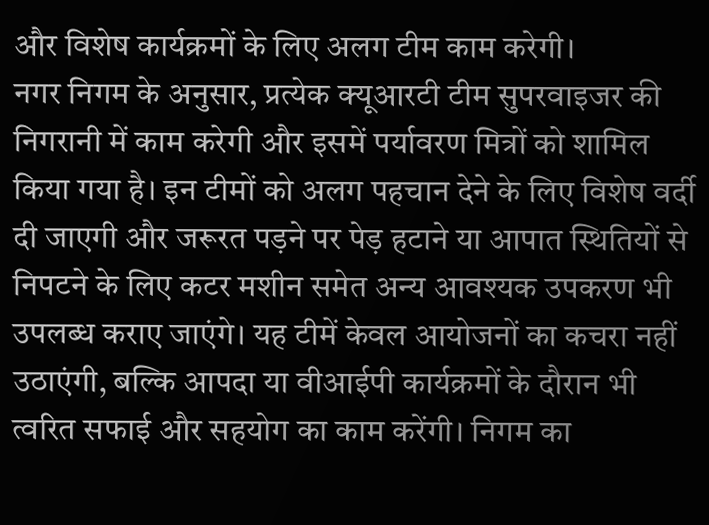और विशेष कार्यक्रमों के लिए अलग टीम काम करेगी।
नगर निगम के अनुसार, प्रत्येक क्यूआरटी टीम सुपरवाइजर की निगरानी में काम करेगी और इसमें पर्यावरण मित्रों को शामिल किया गया है। इन टीमों को अलग पहचान देने के लिए विशेष वर्दी दी जाएगी और जरूरत पड़ने पर पेड़ हटाने या आपात स्थितियों से निपटने के लिए कटर मशीन समेत अन्य आवश्यक उपकरण भी उपलब्ध कराए जाएंगे। यह टीमें केवल आयोजनों का कचरा नहीं उठाएंगी, बल्कि आपदा या वीआईपी कार्यक्रमों के दौरान भी त्वरित सफाई और सहयोग का काम करेंगी। निगम का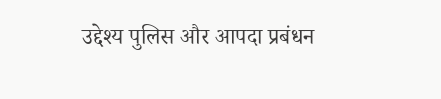उद्देश्य पुलिस और आपदा प्रबंधन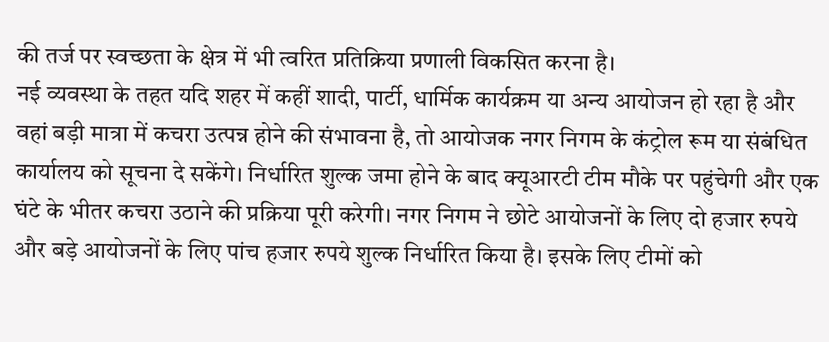की तर्ज पर स्वच्छता के क्षेत्र में भी त्वरित प्रतिक्रिया प्रणाली विकसित करना है।
नई व्यवस्था के तहत यदि शहर में कहीं शादी, पार्टी, धार्मिक कार्यक्रम या अन्य आयोजन हो रहा है और वहां बड़ी मात्रा में कचरा उत्पन्न होने की संभावना है, तो आयोजक नगर निगम के कंट्रोल रूम या संबंधित कार्यालय को सूचना दे सकेंगे। निर्धारित शुल्क जमा होने के बाद क्यूआरटी टीम मौके पर पहुंचेगी और एक घंटे के भीतर कचरा उठाने की प्रक्रिया पूरी करेगी। नगर निगम ने छोटे आयोजनों के लिए दो हजार रुपये और बड़े आयोजनों के लिए पांच हजार रुपये शुल्क निर्धारित किया है। इसके लिए टीमों को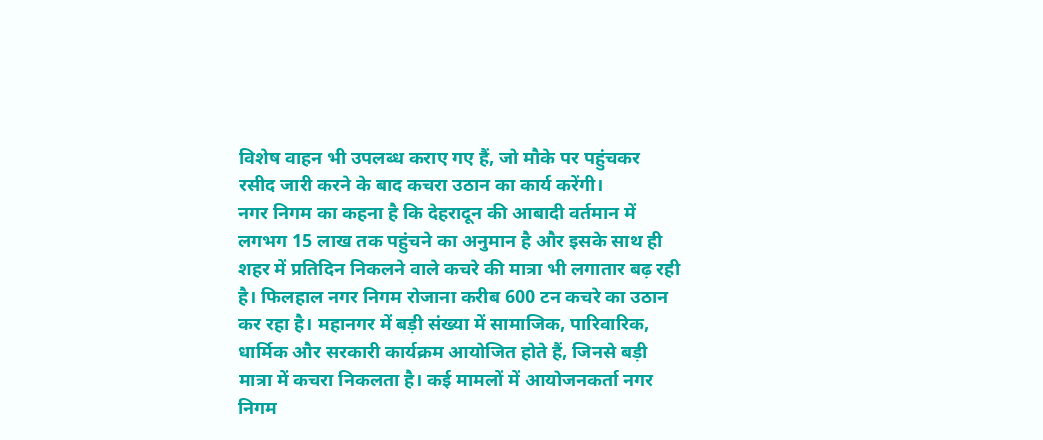विशेष वाहन भी उपलब्ध कराए गए हैं, जो मौके पर पहुंचकर रसीद जारी करने के बाद कचरा उठान का कार्य करेंगी।
नगर निगम का कहना है कि देहरादून की आबादी वर्तमान में लगभग 15 लाख तक पहुंचने का अनुमान है और इसके साथ ही शहर में प्रतिदिन निकलने वाले कचरे की मात्रा भी लगातार बढ़ रही है। फिलहाल नगर निगम रोजाना करीब 600 टन कचरे का उठान कर रहा है। महानगर में बड़ी संख्या में सामाजिक, पारिवारिक, धार्मिक और सरकारी कार्यक्रम आयोजित होते हैं, जिनसे बड़ी मात्रा में कचरा निकलता है। कई मामलों में आयोजनकर्ता नगर निगम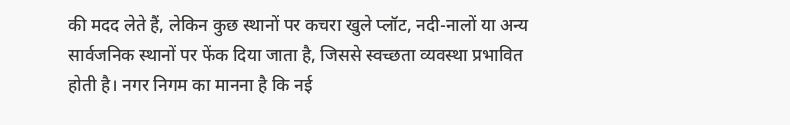की मदद लेते हैं, लेकिन कुछ स्थानों पर कचरा खुले प्लॉट, नदी-नालों या अन्य सार्वजनिक स्थानों पर फेंक दिया जाता है, जिससे स्वच्छता व्यवस्था प्रभावित होती है। नगर निगम का मानना है कि नई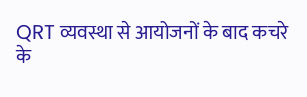QRT व्यवस्था से आयोजनों के बाद कचरे के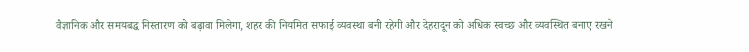वैज्ञानिक और समयबद्ध निस्तारण को बढ़ावा मिलेगा, शहर की नियमित सफाई व्यवस्था बनी रहेगी और देहरादून को अधिक स्वच्छ और व्यवस्थित बनाए रखने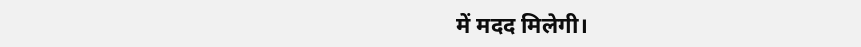में मदद मिलेगी।